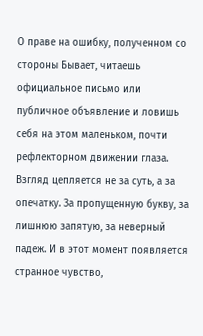О праве на ошибку, полученном со стороны Бывает, читаешь официальное письмо или публичное объявление и ловишь себя на этом маленьком, почти рефлекторном движении глаза. Взгляд цепляется не за суть, а за опечатку. За пропущенную букву, за лишнюю запятую, за неверный падеж. И в этот момент появляется странное чувство,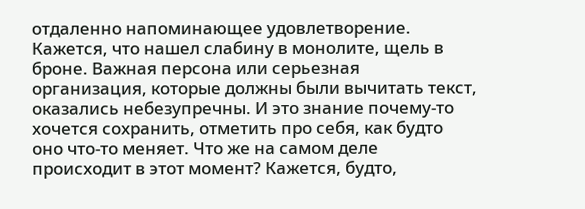отдаленно напоминающее удовлетворение. Кажется, что нашел слабину в монолите, щель в броне. Важная персона или серьезная организация, которые должны были вычитать текст, оказались небезупречны. И это знание почему-то хочется сохранить, отметить про себя, как будто оно что-то меняет. Что же на самом деле происходит в этот момент? Кажется, будто,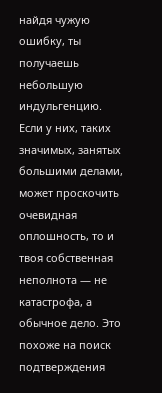найдя чужую ошибку, ты получаешь небольшую индульгенцию. Если у них, таких значимых, занятых большими делами, может проскочить очевидная оплошность, то и твоя собственная неполнота — не катастрофа, а обычное дело. Это похоже на поиск подтверждения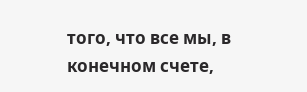того, что все мы, в конечном счете,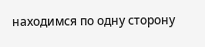находимся по одну сторону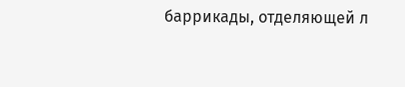баррикады, отделяющей л